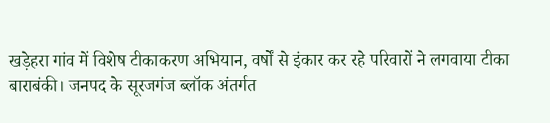खड़ेहरा गांव में विशेष टीकाकरण अभियान, वर्षों से इंकार कर रहे परिवारों ने लगवाया टीका
बाराबंकी। जनपद के सूरजगंज ब्लॉक अंतर्गत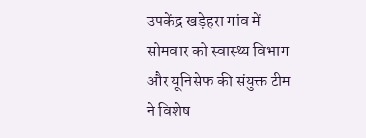उपकेंद्र खड़ेहरा गांव में सोमवार को स्वास्थ्य विभाग और यूनिसेफ की संयुक्त टीम ने विशेष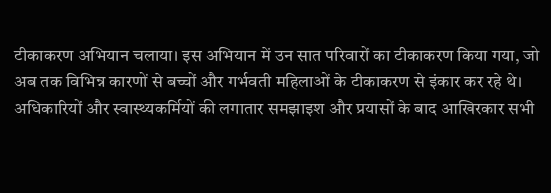टीकाकरण अभियान चलाया। इस अभियान में उन सात परिवारों का टीकाकरण किया गया, जो अब तक विभिन्न कारणों से बच्चों और गर्भवती महिलाओं के टीकाकरण से इंकार कर रहे थे। अधिकारियों और स्वास्थ्यकर्मियों की लगातार समझाइश और प्रयासों के बाद आखिरकार सभी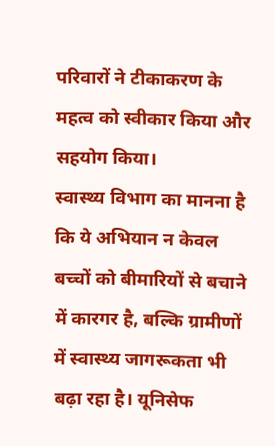परिवारों ने टीकाकरण के महत्व को स्वीकार किया और सहयोग किया।
स्वास्थ्य विभाग का मानना है कि ये अभियान न केवल बच्चों को बीमारियों से बचाने में कारगर है, बल्कि ग्रामीणों में स्वास्थ्य जागरूकता भी बढ़ा रहा है। यूनिसेफ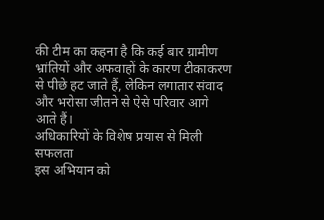की टीम का कहना है कि कई बार ग्रामीण भ्रांतियों और अफवाहों के कारण टीकाकरण से पीछे हट जाते हैं, लेकिन लगातार संवाद और भरोसा जीतने से ऐसे परिवार आगे आते हैं।
अधिकारियों के विशेष प्रयास से मिली सफलता
इस अभियान को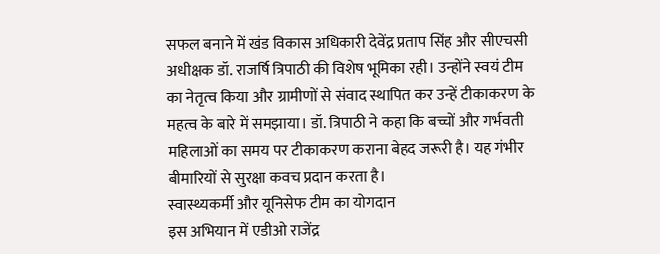सफल बनाने में खंड विकास अधिकारी देवेंद्र प्रताप सिंह और सीएचसी अधीक्षक डॉ. राजर्षि त्रिपाठी की विशेष भूमिका रही। उन्होंने स्वयं टीम का नेतृत्व किया और ग्रामीणों से संवाद स्थापित कर उन्हें टीकाकरण के महत्व के बारे में समझाया। डॉ. त्रिपाठी ने कहा कि बच्चों और गर्भवती महिलाओं का समय पर टीकाकरण कराना बेहद जरूरी है। यह गंभीर बीमारियों से सुरक्षा कवच प्रदान करता है।
स्वास्थ्यकर्मी और यूनिसेफ टीम का योगदान
इस अभियान में एडीओ राजेंद्र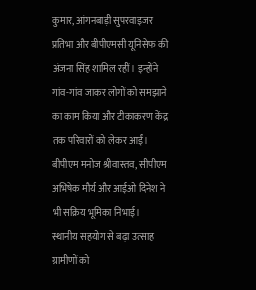कुमार, आंगनबाड़ी सुपरवाइजर प्रतिभा और बीपीएमसी यूनिसेफ की अंजना सिंह शामिल रहीं। इन्होंने गांव-गांव जाकर लोगों को समझाने का काम किया और टीकाकरण केंद्र तक परिवारों को लेकर आईं। बीपीएम मनोज श्रीवास्तव, सीपीएम अभिषेक मौर्य और आईओ दिनेश ने भी सक्रिय भूमिका निभाई।
स्थानीय सहयोग से बढ़ा उत्साह
ग्रामीणों को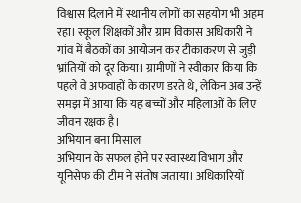विश्वास दिलाने में स्थानीय लोगों का सहयोग भी अहम रहा। स्कूल शिक्षकों और ग्राम विकास अधिकारी ने गांव में बैठकों का आयोजन कर टीकाकरण से जुड़ी भ्रांतियों को दूर किया। ग्रामीणों ने स्वीकार किया कि पहले वे अफवाहों के कारण डरते थे, लेकिन अब उन्हें समझ में आया कि यह बच्चों और महिलाओं के लिए जीवन रक्षक है।
अभियान बना मिसाल
अभियान के सफल होने पर स्वास्थ्य विभाग और यूनिसेफ की टीम ने संतोष जताया। अधिकारियों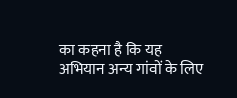का कहना है कि यह अभियान अन्य गांवों के लिए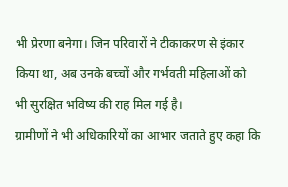भी प्रेरणा बनेगा। जिन परिवारों ने टीकाकरण से इंकार किया था, अब उनके बच्चों और गर्भवती महिलाओं को भी सुरक्षित भविष्य की राह मिल गई है।
ग्रामीणों ने भी अधिकारियों का आभार जताते हुए कहा कि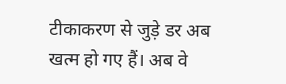टीकाकरण से जुड़े डर अब खत्म हो गए हैं। अब वे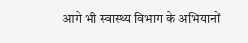आगे भी स्वास्थ्य विभाग के अभियानों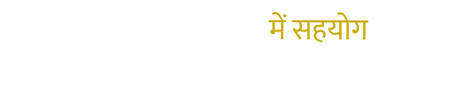में सहयोग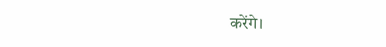करेंगे।